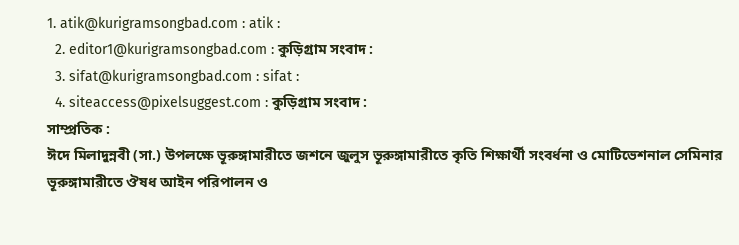1. atik@kurigramsongbad.com : atik :
  2. editor1@kurigramsongbad.com : কুড়িগ্রাম সংবাদ :
  3. sifat@kurigramsongbad.com : sifat :
  4. siteaccess@pixelsuggest.com : কুড়িগ্রাম সংবাদ :
সাম্প্রতিক :
ঈদে মিলাদুন্নবী (সা.) উপলক্ষে ভূরুঙ্গামারীতে জশনে জুলুস ভূরুঙ্গামারীতে কৃতি শিক্ষার্থী সংবর্ধনা ও মোটিভেশনাল সেমিনার ভূরুঙ্গামারীতে ঔষধ আইন পরিপালন ও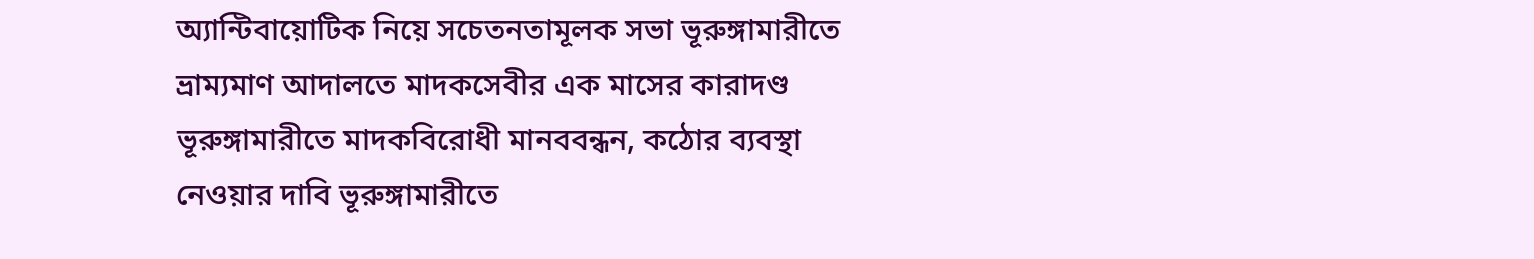অ্যান্টিবায়োটিক নিয়ে সচেতনতামূলক সভা ভূরুঙ্গামারীতে ভ্রাম্যমাণ আদালতে মাদকসেবীর এক মাসের কারাদণ্ড ভূরুঙ্গামারীতে মাদকবিরোধী মানববন্ধন, কঠোর ব্যবস্থা নেওয়ার দাবি ভূরুঙ্গামারীতে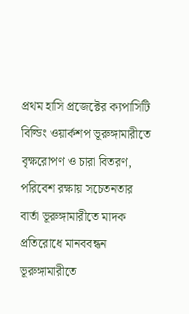প্রথম হাসি প্রজেক্টের ক্যপাসিটি বিল্ডিং ওয়ার্কশপ ভূরুঙ্গামারীতে বৃক্ষরোপণ ও চারা বিতরণ, পরিবেশ রক্ষায় সচেতনতার বার্তা ভূরুঙ্গামারীতে মাদক প্রতিরোধে মানববন্ধন ভূরুঙ্গামারীতে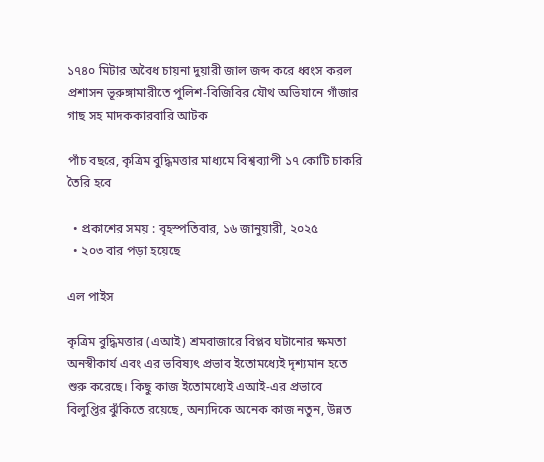১৭৪০ মিটার অবৈধ চায়না দুয়ারী জাল জব্দ করে ধ্বংস করল প্রশাসন ভূরুঙ্গামারীতে পুলিশ-বিজিবির যৌথ অভিযানে গাঁজার গাছ সহ মাদককারবারি আটক

পাঁচ বছরে, কৃত্রিম বুদ্ধিমত্তার মাধ্যমে বিশ্বব্যাপী ১৭ কোটি চাকরি তৈরি হবে

  • প্রকাশের সময় : বৃহস্পতিবার, ১৬ জানুয়ারী, ২০২৫
  • ২০৩ বার পড়া হয়েছে

এল পাইস

কৃত্রিম বুদ্ধিমত্তার (এআই) শ্রমবাজারে বিপ্লব ঘটানোর ক্ষমতা অনস্বীকার্য এবং এর ভবিষ্যৎ প্রভাব ইতোমধ্যেই দৃশ্যমান হতে শুরু করেছে। কিছু কাজ ইতোমধ্যেই এআই-এর প্রভাবে বিলুপ্তির ঝুঁকিতে রয়েছে, অন্যদিকে অনেক কাজ নতুন, উন্নত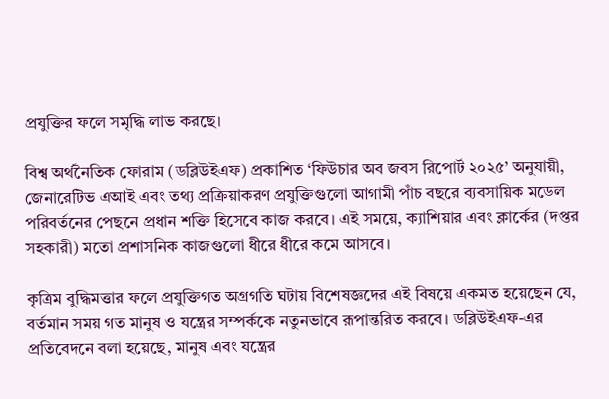প্রযুক্তির ফলে সমৃদ্ধি লাভ করছে।

বিশ্ব অর্থনৈতিক ফোরাম (ডব্লিউইএফ) প্রকাশিত ‘ফিউচার অব জবস রিপোর্ট ২০২৫’ অনুযায়ী, জেনারেটিভ এআই এবং তথ্য প্রক্রিয়াকরণ প্রযুক্তিগুলো আগামী পাঁচ বছরে ব্যবসায়িক মডেল পরিবর্তনের পেছনে প্রধান শক্তি হিসেবে কাজ করবে। এই সময়ে, ক্যাশিয়ার এবং ক্লার্কের (দপ্তর সহকারী) মতো প্রশাসনিক কাজগুলো ধীরে ধীরে কমে আসবে।

কৃত্রিম বুদ্ধিমত্তার ফলে প্রযুক্তিগত অগ্রগতি ঘটায় বিশেষজ্ঞদের এই বিষয়ে একমত হয়েছেন যে, বর্তমান সময় গত মানুষ ও যন্ত্রের সম্পর্ককে নতুনভাবে রূপান্তরিত করবে। ডব্লিউইএফ-এর প্রতিবেদনে বলা হয়েছে, মানুষ এবং যন্ত্রের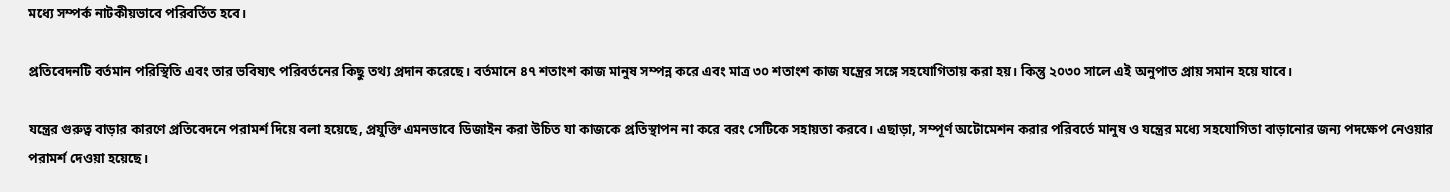মধ্যে সম্পর্ক নাটকীয়ভাবে পরিবর্তিত হবে।

প্রতিবেদনটি বর্তমান পরিস্থিতি এবং তার ভবিষ্যৎ পরিবর্তনের কিছু তথ্য প্রদান করেছে। বর্তমানে ৪৭ শতাংশ কাজ মানুষ সম্পন্ন করে এবং মাত্র ৩০ শতাংশ কাজ যন্ত্রের সঙ্গে সহযোগিতায় করা হয়। কিন্তু ২০৩০ সালে এই অনুপাত প্রায় সমান হয়ে যাবে।

যন্ত্রের গুরুত্ব বাড়ার কারণে প্রতিবেদনে পরামর্শ দিয়ে বলা হয়েছে, প্রযুক্তি এমনভাবে ডিজাইন করা উচিত যা কাজকে প্রতিস্থাপন না করে বরং সেটিকে সহায়তা করবে। এছাড়া, সম্পূর্ণ অটোমেশন করার পরিবর্তে মানুষ ও যন্ত্রের মধ্যে সহযোগিতা বাড়ানোর জন্য পদক্ষেপ নেওয়ার পরামর্শ দেওয়া হয়েছে।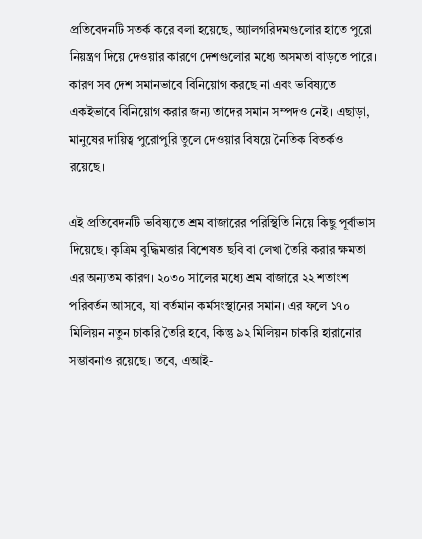প্রতিবেদনটি সতর্ক করে বলা হয়েছে, অ্যালগরিদমগুলোর হাতে পুরো নিয়ন্ত্রণ দিয়ে দেওয়ার কারণে দেশগুলোর মধ্যে অসমতা বাড়তে পারে। কারণ সব দেশ সমানভাবে বিনিয়োগ করছে না এবং ভবিষ্যতে একইভাবে বিনিয়োগ করার জন্য তাদের সমান সম্পদও নেই। এছাড়া, মানুষের দায়িত্ব পুরোপুরি তুলে দেওয়ার বিষয়ে নৈতিক বিতর্কও রয়েছে।

এই প্রতিবেদনটি ভবিষ্যতে শ্রম বাজারের পরিস্থিতি নিয়ে কিছু পূর্বাভাস দিয়েছে। কৃত্রিম বুদ্ধিমত্তার বিশেষত ছবি বা লেখা তৈরি করার ক্ষমতা এর অন্যতম কারণ। ২০৩০ সালের মধ্যে শ্রম বাজারে ২২ শতাংশ পরিবর্তন আসবে, যা বর্তমান কর্মসংস্থানের সমান। এর ফলে ১৭০ মিলিয়ন নতুন চাকরি তৈরি হবে, কিন্তু ৯২ মিলিয়ন চাকরি হারানোর সম্ভাবনাও রয়েছে। তবে, এআই-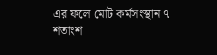এর ফলে মোট কর্মসংস্থান ৭ শতাংশ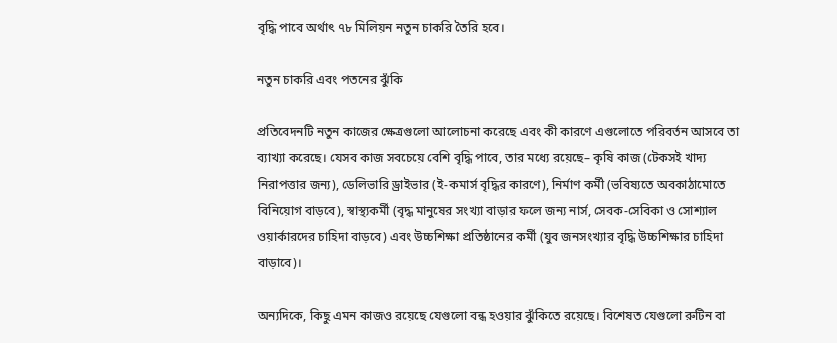বৃদ্ধি পাবে অর্থাৎ ৭৮ মিলিয়ন নতুন চাকরি তৈরি হবে।

নতুন চাকরি এবং পতনের ঝুঁকি

প্রতিবেদনটি নতুন কাজের ক্ষেত্রগুলো আলোচনা করেছে এবং কী কারণে এগুলোতে পরিবর্তন আসবে তা ব্যাখ্যা করেছে। যেসব কাজ সবচেয়ে বেশি বৃদ্ধি পাবে, তার মধ্যে রয়েছে– কৃষি কাজ (টেকসই খাদ্য নিরাপত্তার জন্য), ডেলিভারি ড্রাইভার (ই-কমার্স বৃদ্ধির কারণে), নির্মাণ কর্মী (ভবিষ্যতে অবকাঠামোতে বিনিয়োগ বাড়বে), স্বাস্থ্যকর্মী (বৃদ্ধ মানুষের সংখ্যা বাড়ার ফলে জন্য নার্স, সেবক-সেবিকা ও সোশ্যাল ওয়ার্কারদের চাহিদা বাড়বে) এবং উচ্চশিক্ষা প্রতিষ্ঠানের কর্মী (যুব জনসংখ্যার বৃদ্ধি উচ্চশিক্ষার চাহিদা বাড়াবে)।

অন্যদিকে, কিছু এমন কাজও রয়েছে যেগুলো বন্ধ হওয়ার ঝুঁকিতে রয়েছে। বিশেষত যেগুলো রুটিন বা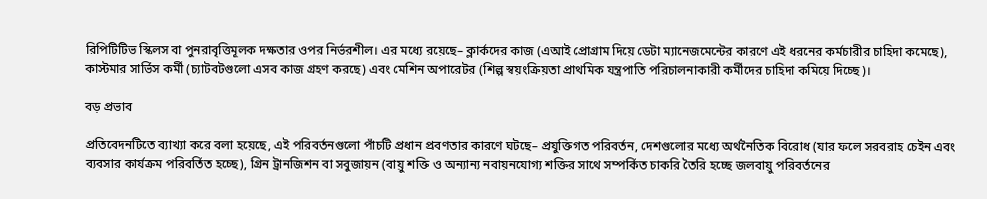রিপিটিটিভ স্কিলস বা পুনরাবৃত্তিমূলক দক্ষতার ওপর নির্ভরশীল। এর মধ্যে রয়েছে– ক্লার্কদের কাজ (এআই প্রোগ্রাম দিয়ে ডেটা ম্যানেজমেন্টের কারণে এই ধরনের কর্মচারীর চাহিদা কমেছে), কাস্টমার সার্ভিস কর্মী (চ্যাটবটগুলো এসব কাজ গ্রহণ করছে) এবং মেশিন অপারেটর (শিল্প স্বয়ংক্রিয়তা প্রাথমিক যন্ত্রপাতি পরিচালনাকারী কর্মীদের চাহিদা কমিয়ে দিচ্ছে)।

বড় প্রভাব

প্রতিবেদনটিতে ব্যাখ্যা করে বলা হয়েছে, এই পরিবর্তনগুলো পাঁচটি প্রধান প্রবণতার কারণে ঘটছে– প্রযুক্তিগত পরিবর্তন, দেশগুলোর মধ্যে অর্থনৈতিক বিরোধ (যার ফলে সরবরাহ চেইন এবং ব্যবসার কার্যক্রম পরিবর্তিত হচ্ছে), গ্রিন ট্রানজিশন বা সবুজায়ন (বায়ু শক্তি ও অন্যান্য নবায়নযোগ্য শক্তির সাথে সম্পর্কিত চাকরি তৈরি হচ্ছে জলবায়ু পরিবর্তনের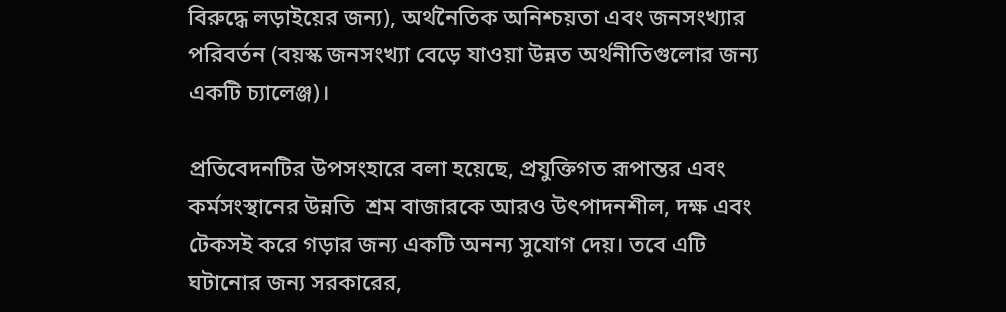বিরুদ্ধে লড়াইয়ের জন্য), অর্থনৈতিক অনিশ্চয়তা এবং জনসংখ্যার পরিবর্তন (বয়স্ক জনসংখ্যা বেড়ে যাওয়া উন্নত অর্থনীতিগুলোর জন্য একটি চ্যালেঞ্জ)।

প্রতিবেদনটির উপসংহারে বলা হয়েছে, প্রযুক্তিগত রূপান্তর এবং কর্মসংস্থানের উন্নতি  শ্রম বাজারকে আরও উৎপাদনশীল, দক্ষ এবং টেকসই করে গড়ার জন্য একটি অনন্য সুযোগ দেয়। তবে এটি ঘটানোর জন্য সরকারের,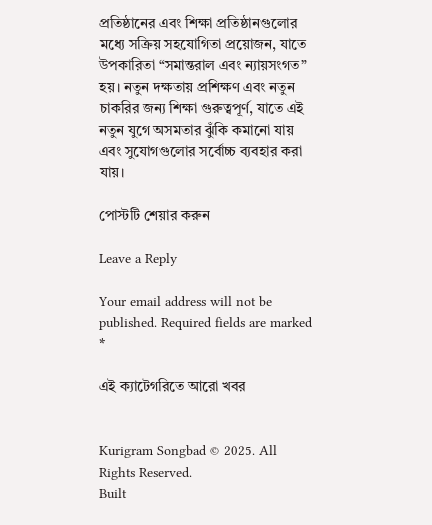প্রতিষ্ঠানের এবং শিক্ষা প্রতিষ্ঠানগুলোর মধ্যে সক্রিয় সহযোগিতা প্রয়োজন, যাতে উপকারিতা “সমান্তরাল এবং ন্যায়সংগত” হয়। নতুন দক্ষতায় প্রশিক্ষণ এবং নতুন চাকরির জন্য শিক্ষা গুরুত্বপূর্ণ, যাতে এই নতুন যুগে অসমতার ঝুঁকি কমানো যায় এবং সুযোগগুলোর সর্বোচ্চ ব্যবহার করা যায়।

পোস্টটি শেয়ার করুন

Leave a Reply

Your email address will not be published. Required fields are marked *

এই ক্যাটেগরিতে আরো খবর


Kurigram Songbad © 2025. All Rights Reserved.
Built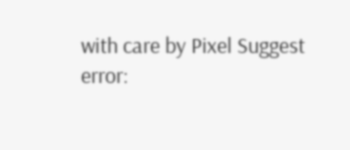with care by Pixel Suggest
error: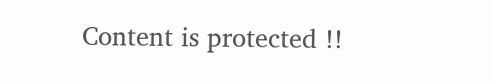Content is protected !!